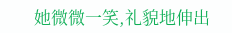她微微一笑,礼貌地伸出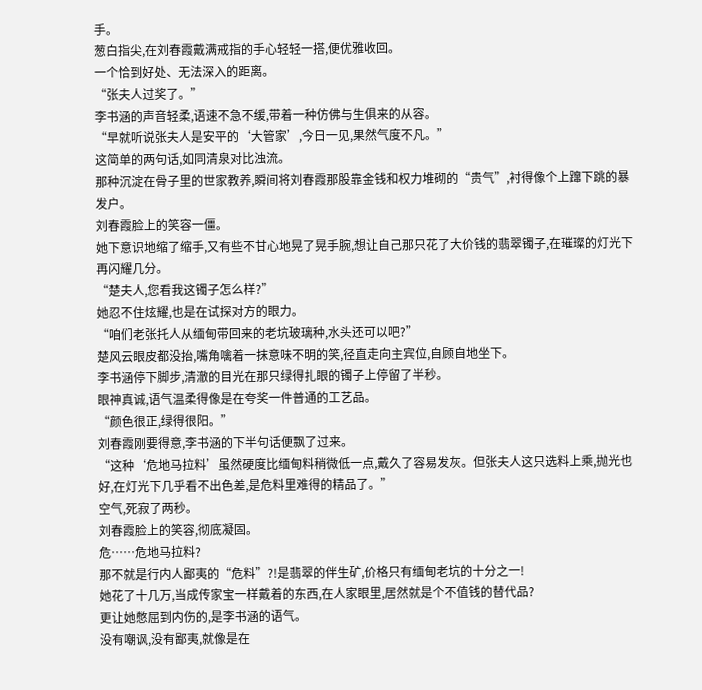手。
葱白指尖,在刘春霞戴满戒指的手心轻轻一搭,便优雅收回。
一个恰到好处、无法深入的距离。
“张夫人过奖了。”
李书涵的声音轻柔,语速不急不缓,带着一种仿佛与生俱来的从容。
“早就听说张夫人是安平的‘大管家’,今日一见,果然气度不凡。”
这简单的两句话,如同清泉对比浊流。
那种沉淀在骨子里的世家教养,瞬间将刘春霞那股靠金钱和权力堆砌的“贵气”,衬得像个上蹿下跳的暴发户。
刘春霞脸上的笑容一僵。
她下意识地缩了缩手,又有些不甘心地晃了晃手腕,想让自己那只花了大价钱的翡翠镯子,在璀璨的灯光下再闪耀几分。
“楚夫人,您看我这镯子怎么样?”
她忍不住炫耀,也是在试探对方的眼力。
“咱们老张托人从缅甸带回来的老坑玻璃种,水头还可以吧?”
楚风云眼皮都没抬,嘴角噙着一抹意味不明的笑,径直走向主宾位,自顾自地坐下。
李书涵停下脚步,清澈的目光在那只绿得扎眼的镯子上停留了半秒。
眼神真诚,语气温柔得像是在夸奖一件普通的工艺品。
“颜色很正,绿得很阳。”
刘春霞刚要得意,李书涵的下半句话便飘了过来。
“这种‘危地马拉料’虽然硬度比缅甸料稍微低一点,戴久了容易发灰。但张夫人这只选料上乘,抛光也好,在灯光下几乎看不出色差,是危料里难得的精品了。”
空气,死寂了两秒。
刘春霞脸上的笑容,彻底凝固。
危……危地马拉料?
那不就是行内人鄙夷的“危料”?!是翡翠的伴生矿,价格只有缅甸老坑的十分之一!
她花了十几万,当成传家宝一样戴着的东西,在人家眼里,居然就是个不值钱的替代品?
更让她憋屈到内伤的,是李书涵的语气。
没有嘲讽,没有鄙夷,就像是在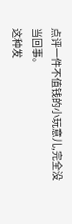点评一件不值钱的小玩意儿,完全没当回事。
这种发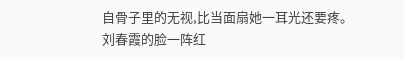自骨子里的无视,比当面扇她一耳光还要疼。
刘春霞的脸一阵红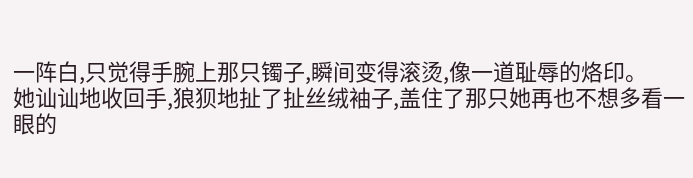一阵白,只觉得手腕上那只镯子,瞬间变得滚烫,像一道耻辱的烙印。
她讪讪地收回手,狼狈地扯了扯丝绒袖子,盖住了那只她再也不想多看一眼的